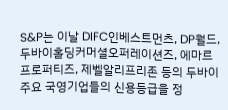S&P는 이날 DIFC인베스트먼츠, DP월드, 두바이홀딩커머셜오퍼레이션즈, 에마르프로퍼티즈, 제벨알리프리존 등의 두바이 주요 국영기업들의 신용등급을 정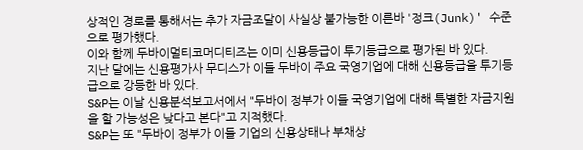상적인 경로를 통해서는 추가 자금조달이 사실상 불가능한 이른바 '정크(Junk)' 수준으로 평가했다.
이와 함께 두바이멀티코머디티즈는 이미 신용등급이 투기등급으로 평가된 바 있다.
지난 달에는 신용평가사 무디스가 이들 두바이 주요 국영기업에 대해 신용등급을 투기등급으로 강등한 바 있다.
S&P는 이날 신용분석보고서에서 "두바이 정부가 이들 국영기업에 대해 특별한 자금지원을 할 가능성은 낮다고 본다"고 지적했다.
S&P는 또 "두바이 정부가 이들 기업의 신용상태나 부채상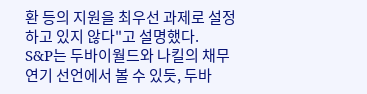환 등의 지원을 최우선 과제로 설정하고 있지 않다"고 설명했다.
S&P는 두바이월드와 나킬의 채무 연기 선언에서 볼 수 있듯, 두바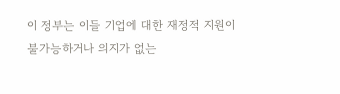이 정부는 이들 기업에 대한 재정적 지원이 불가능하거나 의지가 없는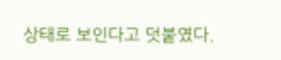상태로 보인다고 덧붙였다.